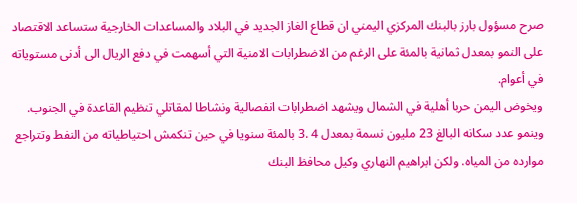صرح مسؤول بارز بالبنك المركزي اليمني ان قطاع الغاز الجديد في البلاد والمساعدات الخارجية ستساعد الاقتصاد على النمو بمعدل ثمانية بالمئة على الرغم من الاضطرابات الامنية التي أسهمت في دفع الريال الى أدنى مستوياته في أعوام.
ويخوض اليمن حربا أهلية في الشمال ويشهد اضطرابات انفصالية ونشاطا لمقاتلي تنظيم القاعدة في الجنوب.
وينمو عدد سكانه البالغ 23 مليون نسمة بمعدل 4 .3 بالمئة سنويا في حين تنكمش احتياطياته من النفط وتتراجع موارده من المياه. ولكن ابراهيم النهاري وكيل محافظ البنك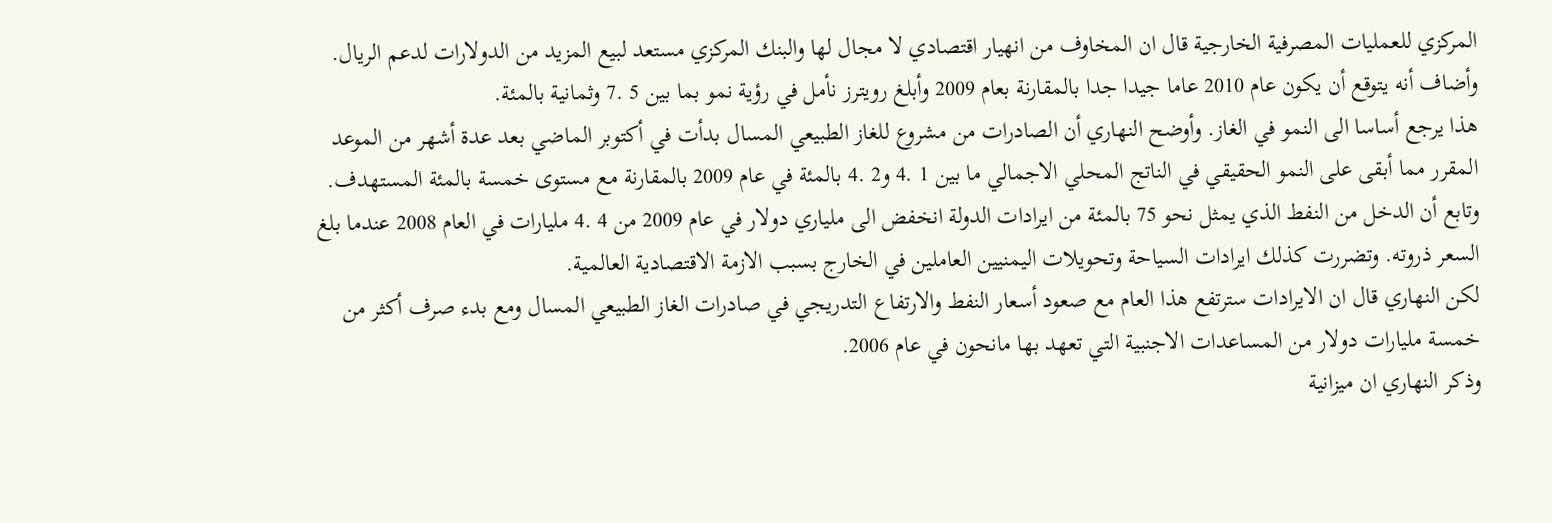المركزي للعمليات المصرفية الخارجية قال ان المخاوف من انهيار اقتصادي لا مجال لها والبنك المركزي مستعد لبيع المزيد من الدولارات لدعم الريال.
وأضاف أنه يتوقع أن يكون عام 2010 عاما جيدا جدا بالمقارنة بعام 2009 وأبلغ رويترز نأمل في رؤية نمو بما بين 5 .7 وثمانية بالمئة.
هذا يرجع أساسا الى النمو في الغاز. وأوضح النهاري أن الصادرات من مشروع للغاز الطبيعي المسال بدأت في أكتوبر الماضي بعد عدة أشهر من الموعد المقرر مما أبقى على النمو الحقيقي في الناتج المحلي الاجمالي ما بين 1 .4 و2 .4 بالمئة في عام 2009 بالمقارنة مع مستوى خمسة بالمئة المستهدف.
وتابع أن الدخل من النفط الذي يمثل نحو 75 بالمئة من ايرادات الدولة انخفض الى ملياري دولار في عام 2009 من 4 .4 مليارات في العام 2008 عندما بلغ السعر ذروته. وتضررت كذلك ايرادات السياحة وتحويلات اليمنيين العاملين في الخارج بسبب الازمة الاقتصادية العالمية.
لكن النهاري قال ان الايرادات سترتفع هذا العام مع صعود أسعار النفط والارتفاع التدريجي في صادرات الغاز الطبيعي المسال ومع بدء صرف أكثر من خمسة مليارات دولار من المساعدات الاجنبية التي تعهد بها مانحون في عام 2006.
وذكر النهاري ان ميزانية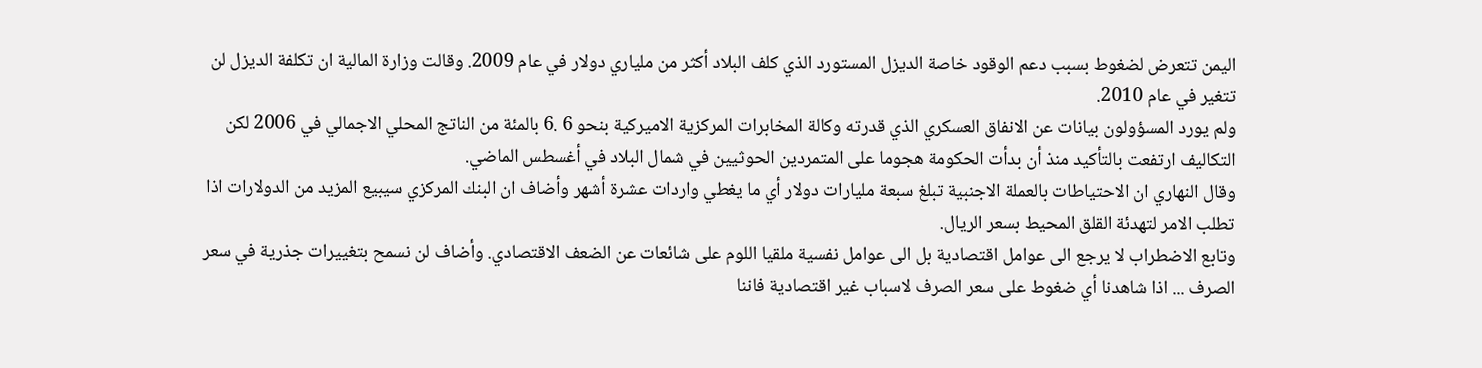اليمن تتعرض لضغوط بسبب دعم الوقود خاصة الديزل المستورد الذي كلف البلاد أكثر من ملياري دولار في عام 2009. وقالت وزارة المالية ان تكلفة الديزل لن تتغير في عام 2010.
ولم يورد المسؤولون بيانات عن الانفاق العسكري الذي قدرته وكالة المخابرات المركزية الاميركية بنحو 6 .6 بالمئة من الناتج المحلي الاجمالي في 2006 لكن التكاليف ارتفعت بالتأكيد منذ أن بدأت الحكومة هجوما على المتمردين الحوثيين في شمال البلاد في أغسطس الماضي.
وقال النهاري ان الاحتياطات بالعملة الاجنبية تبلغ سبعة مليارات دولار أي ما يغطي واردات عشرة أشهر وأضاف ان البنك المركزي سيبيع المزيد من الدولارات اذا تطلب الامر لتهدئة القلق المحيط بسعر الريال.
وتابع الاضطراب لا يرجع الى عوامل اقتصادية بل الى عوامل نفسية ملقيا اللوم على شائعات عن الضعف الاقتصادي. وأضاف لن نسمح بتغييرات جذرية في سعر الصرف ... اذا شاهدنا أي ضغوط على سعر الصرف لاسباب غير اقتصادية فاننا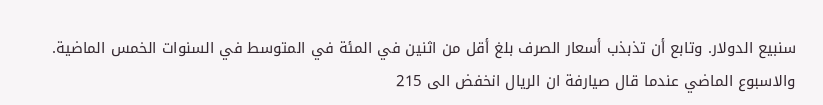سنبيع الدولار. وتابع أن تذبذب أسعار الصرف بلغ أقل من اثنين في المئة في المتوسط في السنوات الخمس الماضية.
والاسبوع الماضي عندما قال صيارفة ان الريال انخفض الى 215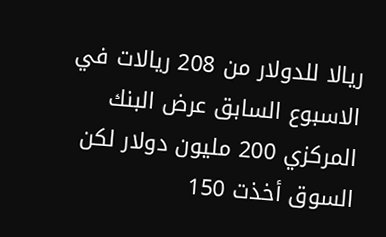ريالا للدولار من 208 ريالات في الاسبوع السابق عرض البنك المركزي 200 مليون دولار لكن السوق أخذت 150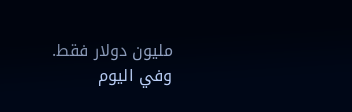مليون دولار فقط. وفي اليوم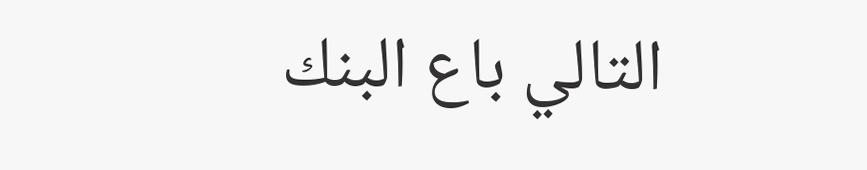التالي باع البنك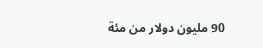90 مليون دولار من مئة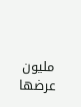مليون عرضها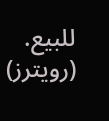للبيع.
(رويترز)